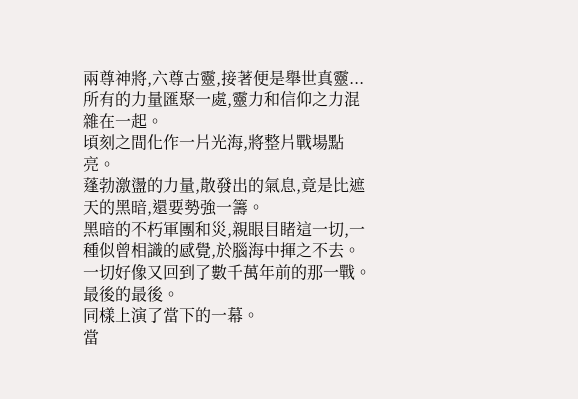兩尊神將,六尊古靈,接著便是舉世真靈...
所有的力量匯聚一處,靈力和信仰之力混雜在一起。
頃刻之間化作一片光海,將整片戰場點亮。
蓬勃激盪的力量,散發出的氣息,竟是比遮天的黑暗,還要勢強一籌。
黑暗的不朽軍團和災,親眼目睹這一切,一種似曾相識的感覺,於腦海中揮之不去。
一切好像又回到了數千萬年前的那一戰。
最後的最後。
同樣上演了當下的一幕。
當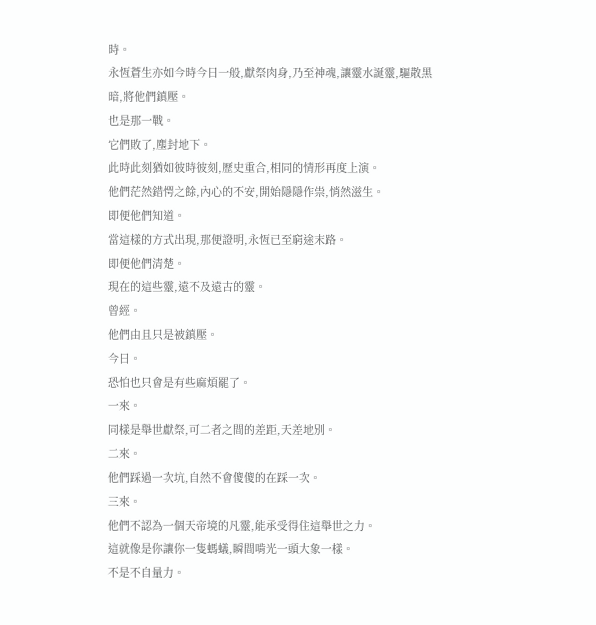時。
永恆蒼生亦如今時今日一般,獻祭肉身,乃至神魂,讓靈水誕靈,驅散黑暗,將他們鎮壓。
也是那一戰。
它們敗了,塵封地下。
此時此刻猶如彼時彼刻,歷史重合,相同的情形再度上演。
他們茫然錯愕之餘,內心的不安,開始隱隱作祟,悄然滋生。
即便他們知道。
當這樣的方式出現,那便證明,永恆已至窮途末路。
即便他們清楚。
現在的這些靈,遠不及遠古的靈。
曾經。
他們由且只是被鎮壓。
今日。
恐怕也只會是有些麻煩罷了。
一來。
同樣是舉世獻祭,可二者之間的差距,天差地別。
二來。
他們踩過一次坑,自然不會傻傻的在踩一次。
三來。
他們不認為一個天帝境的凡靈,能承受得住這舉世之力。
這就像是你讓你一隻螞蟻,瞬間啃光一頭大象一樣。
不是不自量力。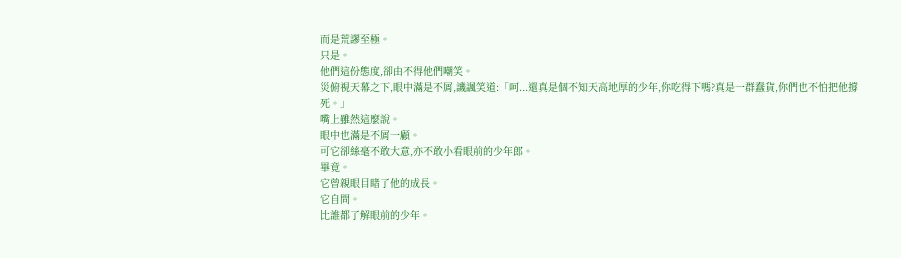而是荒謬至極。
只是。
他們這份態度,卻由不得他們嘲笑。
災俯視天幕之下,眼中滿是不屑,譏諷笑道:「呵...還真是個不知天高地厚的少年,你吃得下嗎?真是一群蠢貨,你們也不怕把他撐死。」
嘴上雖然這麼說。
眼中也滿是不屑一顧。
可它卻絲毫不敢大意,亦不敢小看眼前的少年郎。
畢竟。
它曾親眼目睹了他的成長。
它自問。
比誰都了解眼前的少年。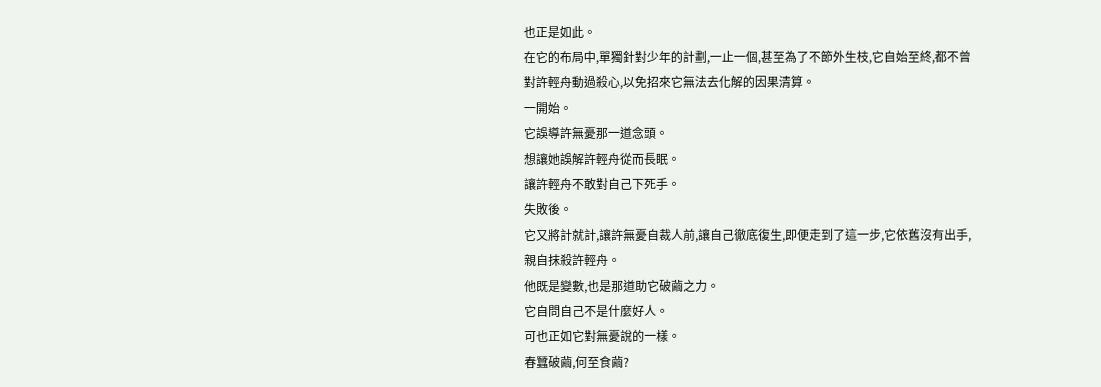也正是如此。
在它的布局中,單獨針對少年的計劃,一止一個,甚至為了不節外生枝,它自始至終,都不曾對許輕舟動過殺心,以免招來它無法去化解的因果清算。
一開始。
它誤導許無憂那一道念頭。
想讓她誤解許輕舟從而長眠。
讓許輕舟不敢對自己下死手。
失敗後。
它又將計就計,讓許無憂自裁人前,讓自己徹底復生,即便走到了這一步,它依舊沒有出手,親自抹殺許輕舟。
他既是變數,也是那道助它破繭之力。
它自問自己不是什麼好人。
可也正如它對無憂說的一樣。
春蠶破繭,何至食繭?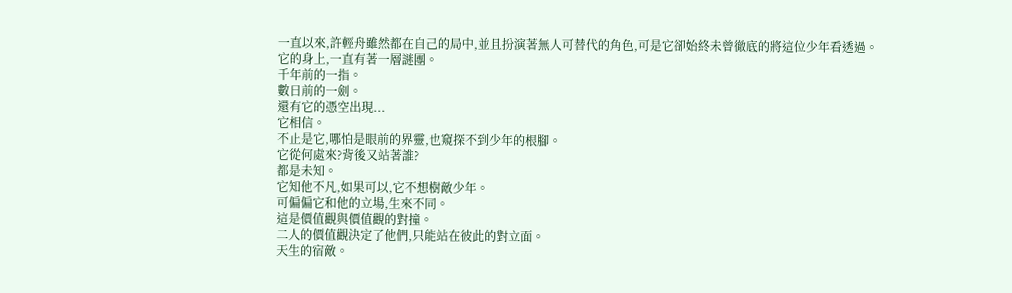一直以來,許輕舟雖然都在自己的局中,並且扮演著無人可替代的角色,可是它卻始終未曾徹底的將這位少年看透過。
它的身上,一直有著一層謎團。
千年前的一指。
數日前的一劍。
還有它的憑空出現...
它相信。
不止是它,哪怕是眼前的界靈,也窺探不到少年的根腳。
它從何處來?背後又站著誰?
都是未知。
它知他不凡,如果可以,它不想樹敵少年。
可偏偏它和他的立場,生來不同。
這是價值觀與價值觀的對撞。
二人的價值觀決定了他們,只能站在彼此的對立面。
天生的宿敵。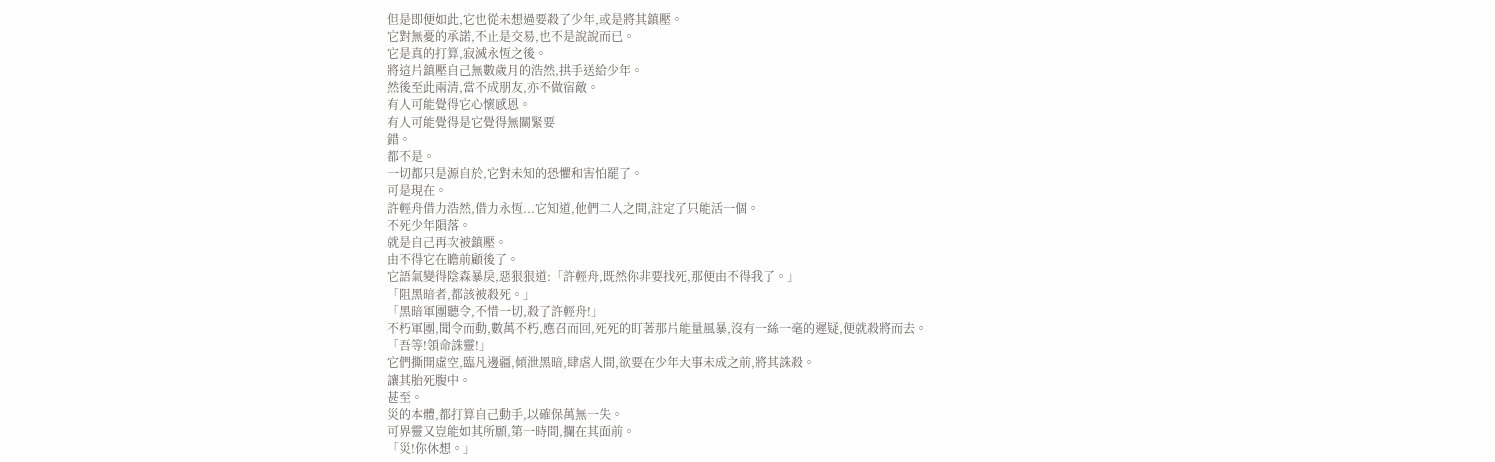但是即便如此,它也從未想過要殺了少年,或是將其鎮壓。
它對無憂的承諾,不止是交易,也不是說說而已。
它是真的打算,寂滅永恆之後。
將這片鎮壓自己無數歲月的浩然,拱手送給少年。
然後至此兩清,當不成朋友,亦不做宿敵。
有人可能覺得它心懷感恩。
有人可能覺得是它覺得無關緊要
錯。
都不是。
一切都只是源自於,它對未知的恐懼和害怕罷了。
可是現在。
許輕舟借力浩然,借力永恆...它知道,他們二人之間,註定了只能活一個。
不死少年隕落。
就是自己再次被鎮壓。
由不得它在瞻前顧後了。
它語氣變得陰森暴戾,惡狠狠道:「許輕舟,既然你非要找死,那便由不得我了。」
「阻黑暗者,都該被殺死。」
「黑暗軍團聽令,不惜一切,殺了許輕舟!」
不朽軍團,聞令而動,數萬不朽,應召而回,死死的盯著那片能量風暴,沒有一絲一毫的遲疑,便就殺將而去。
「吾等!領命誅靈!」
它們撕開虛空,臨凡邊疆,傾泄黑暗,肆虐人間,欲要在少年大事未成之前,將其誅殺。
讓其胎死腹中。
甚至。
災的本體,都打算自己動手,以確保萬無一失。
可界靈又豈能如其所願,第一時間,攔在其面前。
「災!你休想。」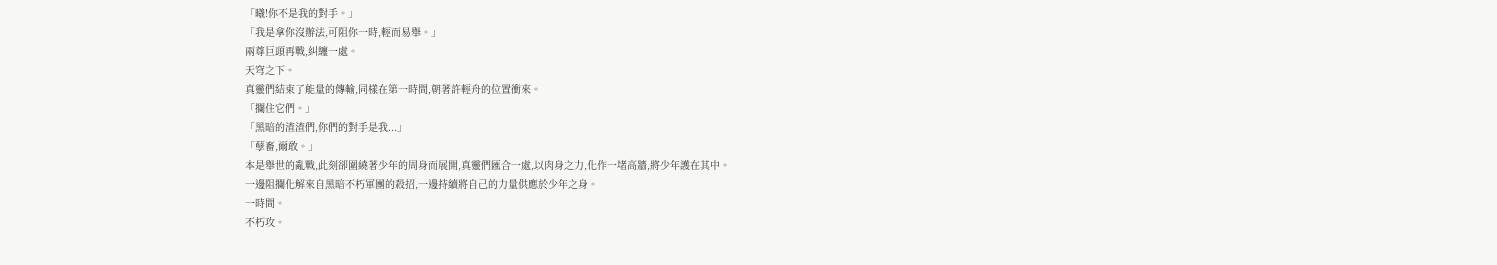「曦!你不是我的對手。」
「我是拿你沒辦法,可阻你一時,輕而易舉。」
兩尊巨頭再戰,糾纏一處。
天穹之下。
真靈們結束了能量的傳輸,同樣在第一時間,朝著許輕舟的位置衝來。
「攔住它們。」
「黑暗的渣渣們,你們的對手是我...」
「孽畜,爾敢。」
本是舉世的亂戰,此刻卻圍繞著少年的周身而展開,真靈們匯合一處,以肉身之力,化作一堵高牆,將少年護在其中。
一邊阻攔化解來自黑暗不朽軍團的殺招,一邊持續將自己的力量供應於少年之身。
一時間。
不朽攻。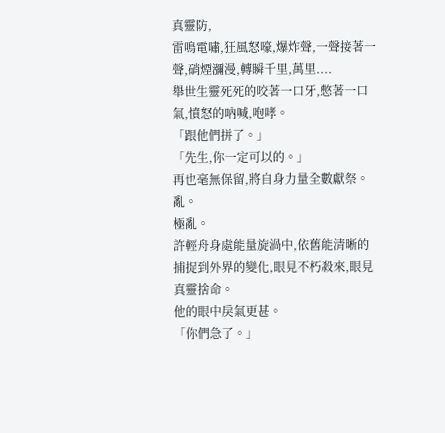真靈防,
雷鳴電嘯,狂風怒嚎,爆炸聲,一聲接著一聲,硝煙瀰漫,轉瞬千里,萬里....
舉世生靈死死的咬著一口牙,憋著一口氣,憤怒的吶喊,咆哮。
「跟他們拼了。」
「先生,你一定可以的。」
再也毫無保留,將自身力量全數獻祭。
亂。
極亂。
許輕舟身處能量旋渦中,依舊能清晰的捕捉到外界的變化,眼見不朽殺來,眼見真靈捨命。
他的眼中戾氣更甚。
「你們急了。」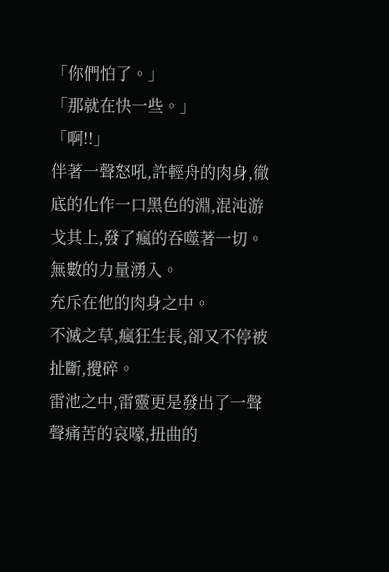「你們怕了。」
「那就在快一些。」
「啊!!」
伴著一聲怒吼,許輕舟的肉身,徹底的化作一口黑色的淵,混沌游戈其上,發了瘋的吞噬著一切。
無數的力量湧入。
充斥在他的肉身之中。
不滅之草,瘋狂生長,卻又不停被扯斷,攪碎。
雷池之中,雷靈更是發出了一聲聲痛苦的哀嚎,扭曲的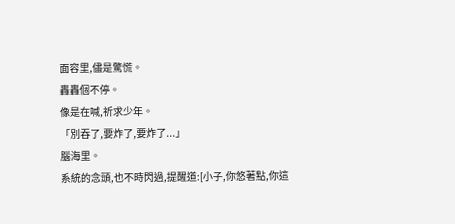面容里,儘是驚慌。
轟轟個不停。
像是在喊,祈求少年。
「別吞了,要炸了,要炸了...」
腦海里。
系統的念頭,也不時閃過,提醒道:[小子,你悠著點,你這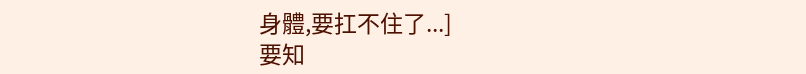身體,要扛不住了...]
要知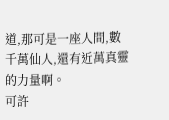道,那可是一座人間,數千萬仙人,還有近萬真靈的力量啊。
可許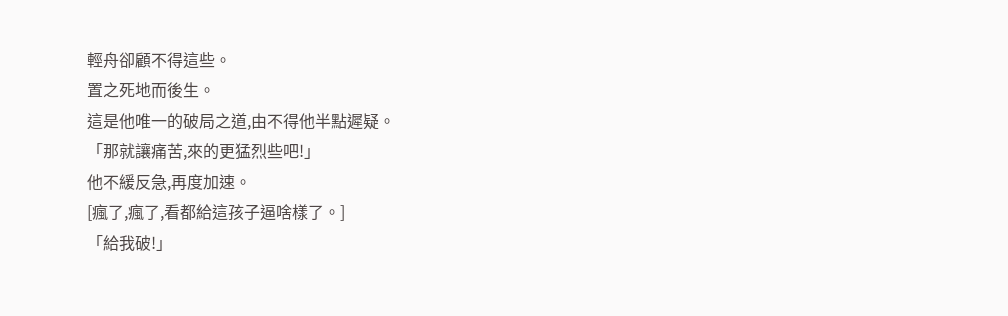輕舟卻顧不得這些。
置之死地而後生。
這是他唯一的破局之道,由不得他半點遲疑。
「那就讓痛苦,來的更猛烈些吧!」
他不緩反急,再度加速。
[瘋了,瘋了,看都給這孩子逼啥樣了。]
「給我破!」